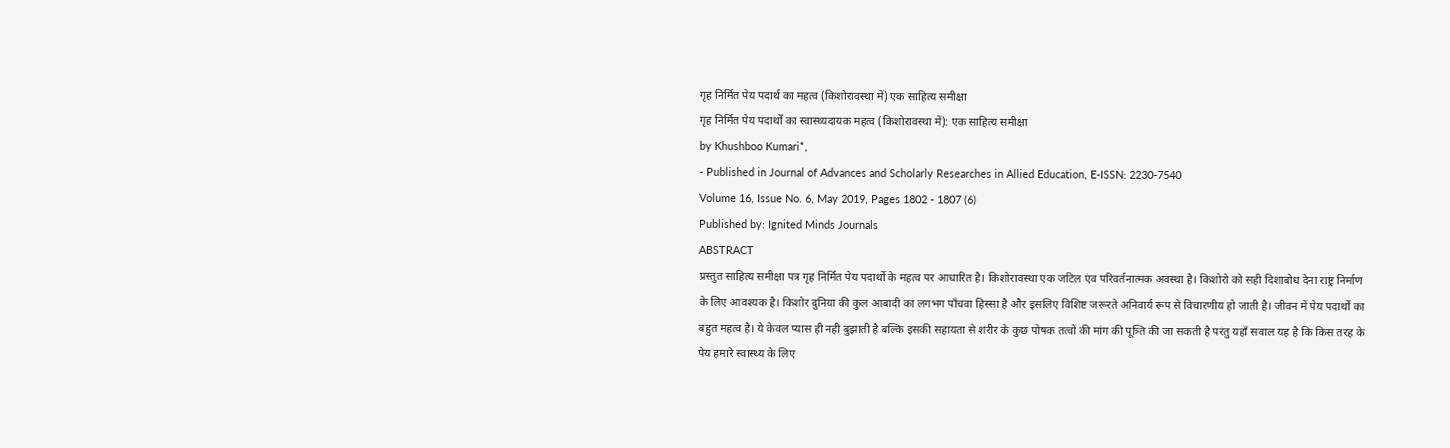गृह निर्मित पेय पदार्थ का महत्व (किशोरावस्था में) एक साहित्य समीक्षा
गृह निर्मित पेय पदार्थों का स्वास्थ्यदायक महत्व (किशोरावस्था में): एक साहित्य समीक्षा
by Khushboo Kumari*,
- Published in Journal of Advances and Scholarly Researches in Allied Education, E-ISSN: 2230-7540
Volume 16, Issue No. 6, May 2019, Pages 1802 - 1807 (6)
Published by: Ignited Minds Journals
ABSTRACT
प्रस्तुत साहित्य समीक्षा पत्र गृह निर्मित पेय पदार्थो के महत्व पर आधारित है। किशोरावस्था एक जटिल एंव परिवर्तनात्मक अवस्था है। किशोरो को सही दिशाबोध देना राष्ट्र निर्माण के लिए आवश्यक है। किशोर दुनिया की कुल आबादी का लगभग पाँचवा हिस्सा है और इसलिए विशिष्ट जरूरते अनिवार्य रूप से विचारणीय हो जाती है। जीवन में पेय पदार्थो का बहुत महत्व है। ये केवल प्यास ही नही बुझाती है बल्कि इसकी सहायता से शरीर के कुछ पोषक तत्वों की मांग की पूत्र्ति की जा सकती है परंतु यहाँ सवाल यह है कि किस तरह के पेय हमारे स्वास्थ्य के लिए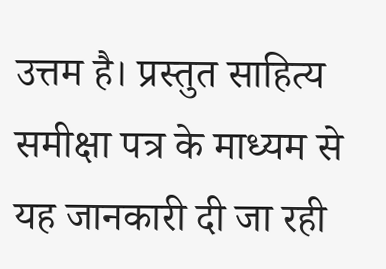उत्तम है। प्रस्तुत साहित्य समीक्षा पत्र के माध्यम से यह जानकारी दी जा रही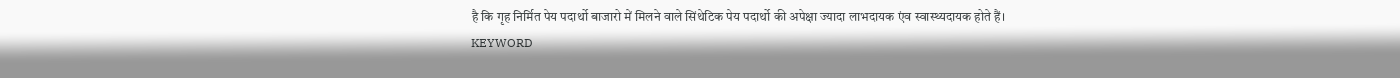है कि गृह निर्मित पेय पदार्थो बाजारो में मिलने वाले सिंथेटिक पेय पदार्थो की अपेक्षा ज्यादा लाभदायक एंव स्वास्थ्यदायक होते हैं।
KEYWORD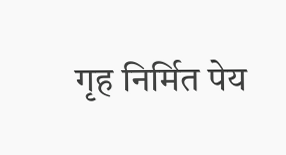गृह निर्मित पेय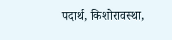पदार्थ, किशोरावस्था,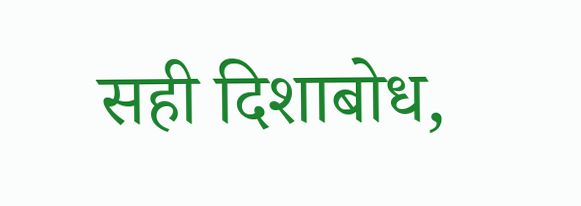सही दिशाबोध,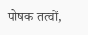पोषक तत्वों,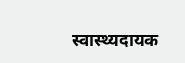स्वास्थ्यदायक